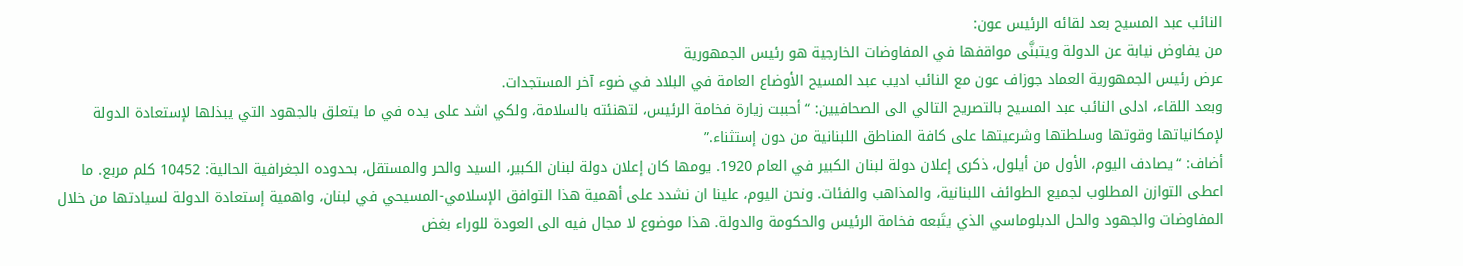النائب عبد المسيح بعد لقائه الرئيس عون:
من يفاوض نيابة عن الدولة ويتبنَّى مواقفها في المفاوضات الخارجية هو رئيس الجمهورية
عرض رئيس الجمهورية العماد جوزاف عون مع النائب اديب عبد المسيح الأوضاع العامة في البلاد في ضوء آخر المستجدات.
وبعد اللقاء، ادلى النائب عبد المسيح بالتصريح التالي الى الصحافيين: “أحببت زيارة فخامة الرئيس، لتهنئته بالسلامة، ولكي اشد على يده في ما يتعلق بالجهود التي يبذلها لإستعادة الدولة لإمكانياتها وقوتها وسلطتها وشرعيتها على كافة المناطق اللبنانية من دون إستثناء.”
أضاف: “يصادف اليوم، الأول من أيلول، ذكرى إعلان دولة لبنان الكبير في العام 1920. يومها كان إعلان دولة لبنان الكبير، السيد والحر والمستقل، بحدوده الجغرافية الحالية: 10452 كلم مربع. ما اعطى التوازن المطلوب لجميع الطوائف اللبنانية، والمذاهب والفئات. ونحن اليوم، علينا ان نشدد على أهمية هذا التوافق الإسلامي-المسيحي في لبنان، واهمية إستعادة الدولة لسيادتها من خلال المفاوضات والجهود والحل الدبلوماسي الذي يتَبعه فخامة الرئيس والحكومة والدولة. هذا موضوع لا مجال فيه الى العودة للوراء بغض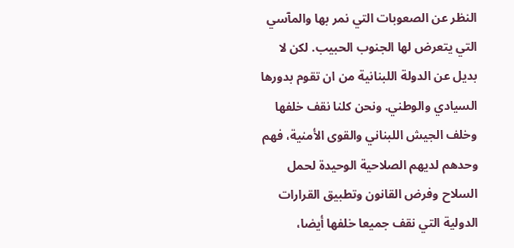النظر عن الصعوبات التي نمر بها والمآسي التي يتعرض لها الجنوب الحبيب. لكن لا بديل عن الدولة اللبنانية من ان تقوم بدورها السيادي والوطني. ونحن كلنا نقف خلفها وخلف الجيش اللبناني والقوى الأمنية، فهم وحدهم لديهم الصلاحية الوحيدة لحمل السلاح وفرض القانون وتطبيق القرارات الدولية التي نقف جميعا خلفها أيضا،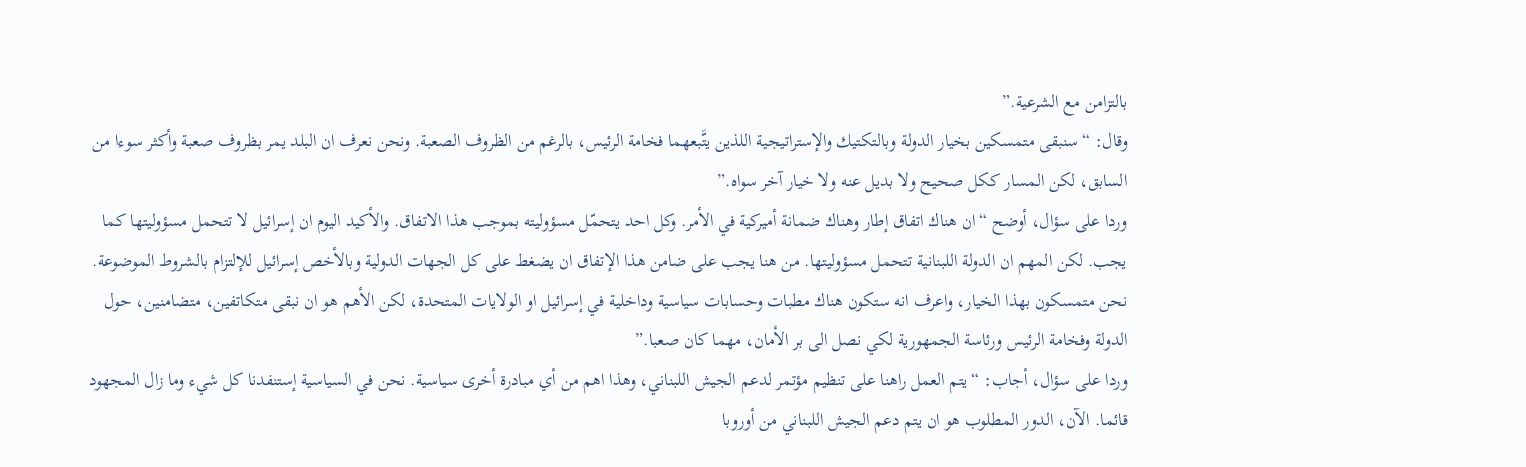بالتزامن مع الشرعية.”
وقال: “سنبقى متمسكين بخيار الدولة وبالتكتيك والإستراتيجية اللذين يتَّبعهما فخامة الرئيس، بالرغم من الظروف الصعبة. ونحن نعرف ان البلد يمر بظروف صعبة وأكثر سوءا من السابق، لكن المسار ككل صحيح ولا بديل عنه ولا خيار آخر سواه.”
وردا على سؤال، أوضح “ان هناك اتفاق إطار وهناك ضمانة أميركية في الأمر. وكل احد يتحمّل مسؤوليته بموجب هذا الاتفاق. والأكيد اليوم ان إسرائيل لا تتحمل مسؤوليتها كما يجب. لكن المهم ان الدولة اللبنانية تتحمل مسؤوليتها. من هنا يجب على ضامن هذا الإتفاق ان يضغط على كل الجهات الدولية وبالأخص إسرائيل للإلتزام بالشروط الموضوعة. نحن متمسكون بهذا الخيار، واعرف انه ستكون هناك مطبات وحسابات سياسية وداخلية في إسرائيل او الولايات المتحدة، لكن الأهم هو ان نبقى متكاتفين، متضامنين، حول الدولة وفخامة الرئيس ورئاسة الجمهورية لكي نصل الى بر الأمان، مهما كان صعبا.”
وردا على سؤال، أجاب: “يتم العمل راهنا على تنظيم مؤتمر لدعم الجيش اللبناني، وهذا اهم من أي مبادرة أخرى سياسية. نحن في السياسية إستنفدنا كل شيء وما زال المجهود قائما. الآن، الدور المطلوب هو ان يتم دعم الجيش اللبناني من أوروبا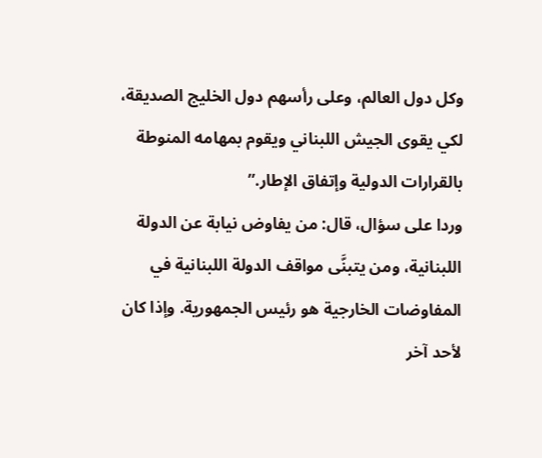وكل دول العالم، وعلى رأسهم دول الخليج الصديقة، لكي يقوى الجيش اللبناني ويقوم بمهامه المنوطة بالقرارات الدولية وإتفاق الإطار.”
وردا على سؤال، قال: من يفاوض نيابة عن الدولة اللبنانية، ومن يتبنَّى مواقف الدولة اللبنانية في المفاوضات الخارجية هو رئيس الجمهورية. وإذا كان لأحد آخر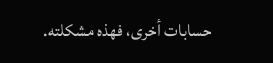حسابات أخرى، فهذه مشكلته.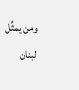ومن يمثِّل لبنان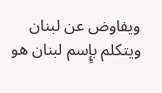ويفاوض عن لبنان ويتكلم بإٍسم لبنان هو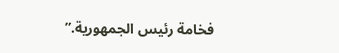فخامة رئيس الجمهورية.”